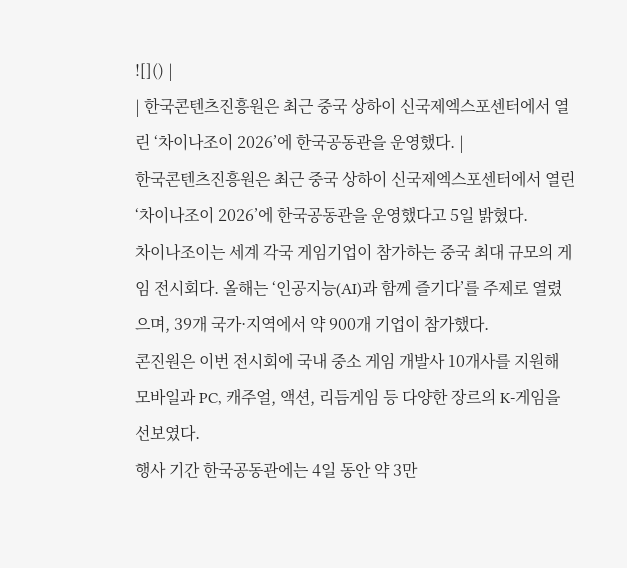![]() |
| 한국콘텐츠진흥원은 최근 중국 상하이 신국제엑스포센터에서 열린 ‘차이나조이 2026’에 한국공동관을 운영했다. |
한국콘텐츠진흥원은 최근 중국 상하이 신국제엑스포센터에서 열린 ‘차이나조이 2026’에 한국공동관을 운영했다고 5일 밝혔다.
차이나조이는 세계 각국 게임기업이 참가하는 중국 최대 규모의 게임 전시회다. 올해는 ‘인공지능(AI)과 함께 즐기다’를 주제로 열렸으며, 39개 국가·지역에서 약 900개 기업이 참가했다.
콘진원은 이번 전시회에 국내 중소 게임 개발사 10개사를 지원해 모바일과 PC, 캐주얼, 액션, 리듬게임 등 다양한 장르의 K-게임을 선보였다.
행사 기간 한국공동관에는 4일 동안 약 3만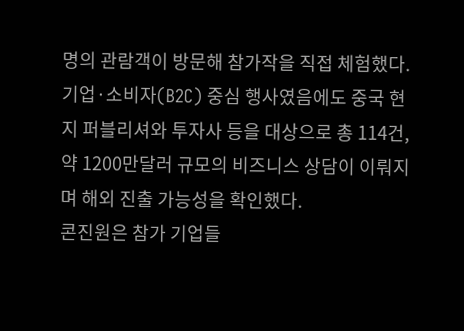명의 관람객이 방문해 참가작을 직접 체험했다. 기업·소비자(B2C) 중심 행사였음에도 중국 현지 퍼블리셔와 투자사 등을 대상으로 총 114건, 약 1200만달러 규모의 비즈니스 상담이 이뤄지며 해외 진출 가능성을 확인했다.
콘진원은 참가 기업들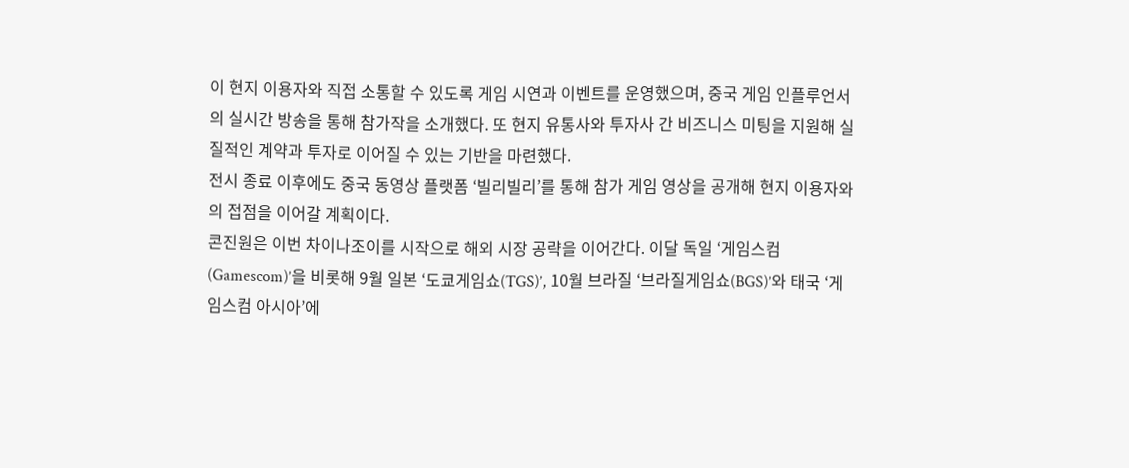이 현지 이용자와 직접 소통할 수 있도록 게임 시연과 이벤트를 운영했으며, 중국 게임 인플루언서의 실시간 방송을 통해 참가작을 소개했다. 또 현지 유통사와 투자사 간 비즈니스 미팅을 지원해 실질적인 계약과 투자로 이어질 수 있는 기반을 마련했다.
전시 종료 이후에도 중국 동영상 플랫폼 ‘빌리빌리’를 통해 참가 게임 영상을 공개해 현지 이용자와의 접점을 이어갈 계획이다.
콘진원은 이번 차이나조이를 시작으로 해외 시장 공략을 이어간다. 이달 독일 ‘게임스컴(Gamescom)’을 비롯해 9월 일본 ‘도쿄게임쇼(TGS)’, 10월 브라질 ‘브라질게임쇼(BGS)’와 태국 ‘게임스컴 아시아’에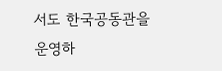서도 한국공동관을 운영하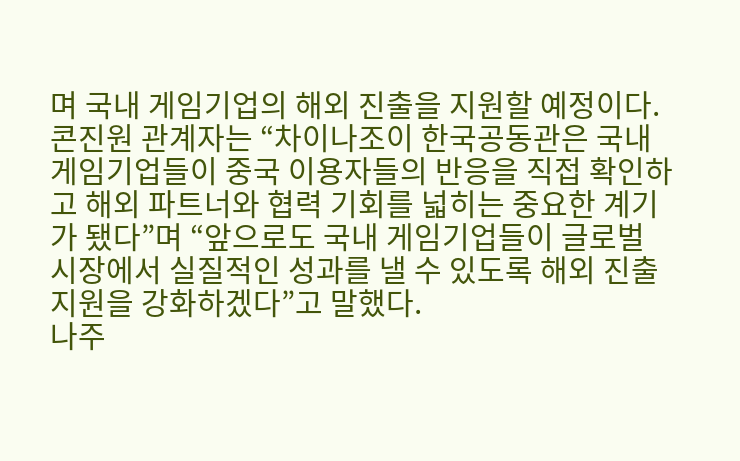며 국내 게임기업의 해외 진출을 지원할 예정이다.
콘진원 관계자는 “차이나조이 한국공동관은 국내 게임기업들이 중국 이용자들의 반응을 직접 확인하고 해외 파트너와 협력 기회를 넓히는 중요한 계기가 됐다”며 “앞으로도 국내 게임기업들이 글로벌 시장에서 실질적인 성과를 낼 수 있도록 해외 진출 지원을 강화하겠다”고 말했다.
나주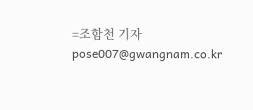=조함천 기자 pose007@gwangnam.co.kr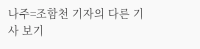나주=조함천 기자의 다른 기사 보기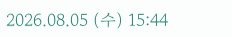2026.08.05 (수) 15:44